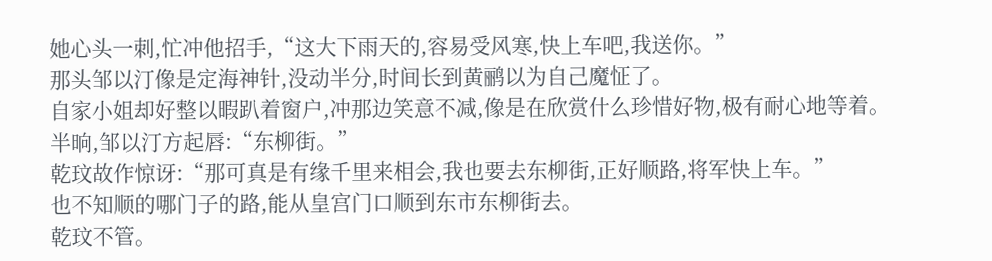她心头一刺,忙冲他招手,“这大下雨天的,容易受风寒,快上车吧,我送你。”
那头邹以汀像是定海神针,没动半分,时间长到黄鹂以为自己魔怔了。
自家小姐却好整以暇趴着窗户,冲那边笑意不减,像是在欣赏什么珍惜好物,极有耐心地等着。
半晌,邹以汀方起唇:“东柳街。”
乾玟故作惊讶:“那可真是有缘千里来相会,我也要去东柳街,正好顺路,将军快上车。”
也不知顺的哪门子的路,能从皇宫门口顺到东市东柳街去。
乾玟不管。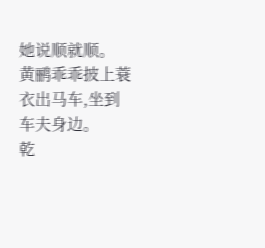她说顺就顺。
黄鹂乖乖披上蓑衣出马车,坐到车夫身边。
乾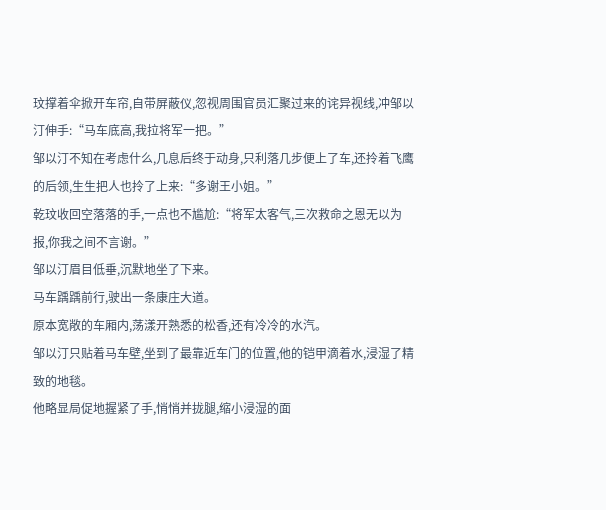玟撑着伞掀开车帘,自带屏蔽仪,忽视周围官员汇聚过来的诧异视线,冲邹以汀伸手:“马车底高,我拉将军一把。”
邹以汀不知在考虑什么,几息后终于动身,只利落几步便上了车,还拎着飞鹰的后领,生生把人也拎了上来:“多谢王小姐。”
乾玟收回空落落的手,一点也不尴尬:“将军太客气,三次救命之恩无以为报,你我之间不言谢。”
邹以汀眉目低垂,沉默地坐了下来。
马车踽踽前行,驶出一条康庄大道。
原本宽敞的车厢内,荡漾开熟悉的松香,还有冷冷的水汽。
邹以汀只贴着马车壁,坐到了最靠近车门的位置,他的铠甲滴着水,浸湿了精致的地毯。
他略显局促地握紧了手,悄悄并拢腿,缩小浸湿的面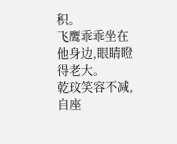积。
飞鹰乖乖坐在他身边,眼睛瞪得老大。
乾玟笑容不减,自座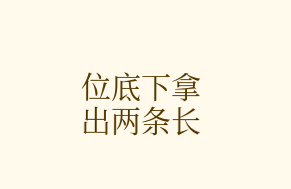位底下拿出两条长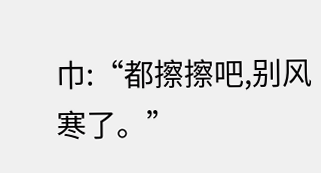巾:“都擦擦吧,别风寒了。”